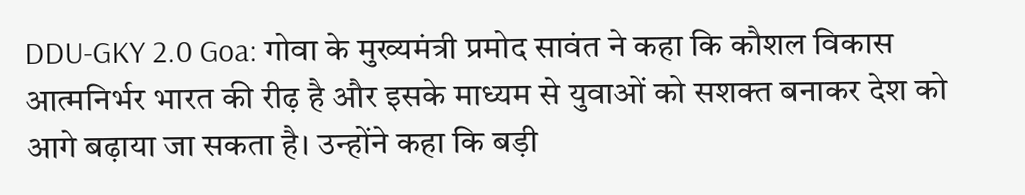DDU-GKY 2.0 Goa: गोवा के मुख्यमंत्री प्रमोद सावंत ने कहा कि कौशल विकास आत्मनिर्भर भारत की रीढ़ है और इसके माध्यम से युवाओं को सशक्त बनाकर देश को आगे बढ़ाया जा सकता है। उन्होंने कहा कि बड़ी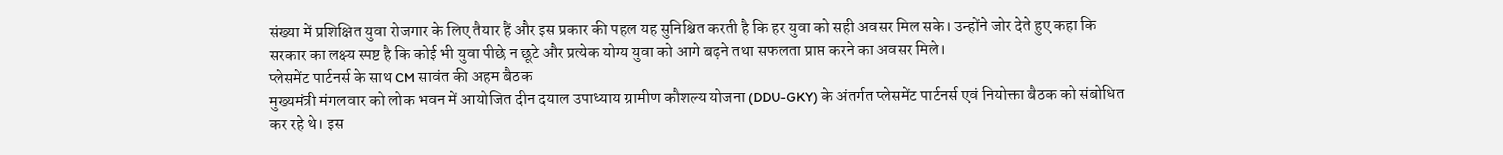संख्या में प्रशिक्षित युवा रोजगार के लिए तैयार हैं और इस प्रकार की पहल यह सुनिश्चित करती है कि हर युवा को सही अवसर मिल सके। उन्होंने जोर देते हुए कहा कि सरकार का लक्ष्य स्पष्ट है कि कोई भी युवा पीछे न छूटे और प्रत्येक योग्य युवा को आगे बढ़ने तथा सफलता प्राप्त करने का अवसर मिले।
प्लेसमेंट पार्टनर्स के साथ CM सावंत की अहम बैठक
मुख्यमंत्री मंगलवार को लोक भवन में आयोजित दीन दयाल उपाध्याय ग्रामीण कौशल्य योजना (DDU-GKY) के अंतर्गत प्लेसमेंट पार्टनर्स एवं नियोक्ता बैठक को संबोधित कर रहे थे। इस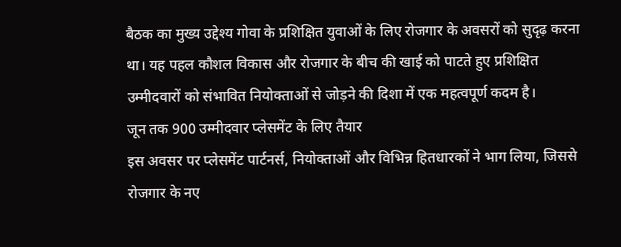बैठक का मुख्य उद्देश्य गोवा के प्रशिक्षित युवाओं के लिए रोजगार के अवसरों को सुदृढ़ करना था। यह पहल कौशल विकास और रोजगार के बीच की खाई को पाटते हुए प्रशिक्षित उम्मीदवारों को संभावित नियोक्ताओं से जोड़ने की दिशा में एक महत्वपूर्ण कदम है।
जून तक 900 उम्मीदवार प्लेसमेंट के लिए तैयार
इस अवसर पर प्लेसमेंट पार्टनर्स, नियोक्ताओं और विभिन्न हितधारकों ने भाग लिया, जिससे रोजगार के नए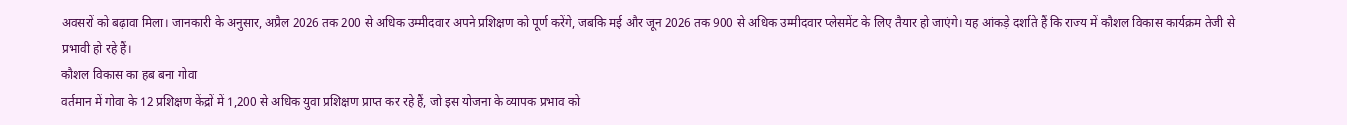अवसरों को बढ़ावा मिला। जानकारी के अनुसार, अप्रैल 2026 तक 200 से अधिक उम्मीदवार अपने प्रशिक्षण को पूर्ण करेंगे, जबकि मई और जून 2026 तक 900 से अधिक उम्मीदवार प्लेसमेंट के लिए तैयार हो जाएंगे। यह आंकड़े दर्शाते हैं कि राज्य में कौशल विकास कार्यक्रम तेजी से प्रभावी हो रहे हैं।
कौशल विकास का हब बना गोवा
वर्तमान में गोवा के 12 प्रशिक्षण केंद्रों में 1,200 से अधिक युवा प्रशिक्षण प्राप्त कर रहे हैं, जो इस योजना के व्यापक प्रभाव को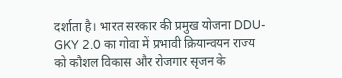दर्शाता है। भारत सरकार की प्रमुख योजना DDU-GKY 2.0 का गोवा में प्रभावी क्रियान्वयन राज्य को कौशल विकास और रोजगार सृजन के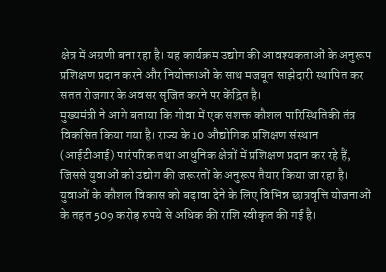क्षेत्र में अग्रणी बना रहा है। यह कार्यक्रम उद्योग की आवश्यकताओं के अनुरूप प्रशिक्षण प्रदान करने और नियोक्ताओं के साथ मजबूत साझेदारी स्थापित कर सतत रोजगार के अवसर सृजित करने पर केंद्रित है।
मुख्यमंत्री ने आगे बताया कि गोवा में एक सशक्त कौशल पारिस्थितिकी तंत्र विकसित किया गया है। राज्य के 10 औद्योगिक प्रशिक्षण संस्थान (आईटीआई) पारंपरिक तथा आधुनिक क्षेत्रों में प्रशिक्षण प्रदान कर रहे हैं, जिससे युवाओं को उद्योग की जरूरतों के अनुरूप तैयार किया जा रहा है। युवाओं के कौशल विकास को बढ़ावा देने के लिए विभिन्न छात्रवृत्ति योजनाओं के तहत 509 करोड़ रुपये से अधिक की राशि स्वीकृत की गई है।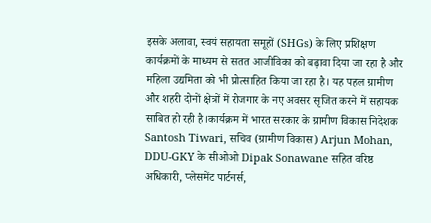इसके अलावा, स्वयं सहायता समूहों (SHGs) के लिए प्रशिक्षण कार्यक्रमों के माध्यम से सतत आजीविका को बढ़ावा दिया जा रहा है और महिला उद्यमिता को भी प्रोत्साहित किया जा रहा है। यह पहल ग्रामीण और शहरी दोनों क्षेत्रों में रोजगार के नए अवसर सृजित करने में सहायक साबित हो रही है।कार्यक्रम में भारत सरकार के ग्रामीण विकास निदेशक Santosh Tiwari, सचिव (ग्रामीण विकास) Arjun Mohan, DDU-GKY के सीओओ Dipak Sonawane सहित वरिष्ठ अधिकारी, प्लेसमेंट पार्टनर्स,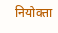नियोक्ता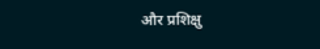और प्रशिक्षु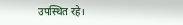उपस्थित रहे।